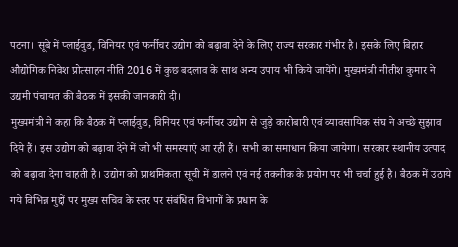पटना। सूबे में प्लाईवुड, विनियर एवं फर्नीचर उद्योग को बढ़ावा देने के लिए राज्य सरकार गंभीर है। इसके लिए बिहार औद्योगिक निवेश प्रोत्साहन नीति 2016 में कुछ बदलाव के साथ अन्य उपाय भी किये जायेंगे। मुख्यमंत्री नीतीश कुमार ने उद्यमी पंचायत की बैठक में इसकी जानकारी दी।
मुख्यमंत्री ने कहा कि बैठक में प्लाईवुड, विनियर एवं फर्नीचर उद्योग से जुड़े कारोबारी एवं व्यावसायिक संघ ने अच्छे सुझाव दिये हैं। इस उद्योग को बढ़ावा देने में जो भी समस्याएं आ रही हैं। सभी का समाधान किया जायेगा। सरकार स्थानीय उत्पाद को बढ़ावा देना चाहती है। उद्योग को प्राथमिकता सूची में डालने एवं नई तकनीक के प्रयोग पर भी चर्चा हुई है। बैठक में उठाये गये विभिन्न मुद्दों पर मुख्य सचिव के स्तर पर संबंधित विभागों के प्रधान के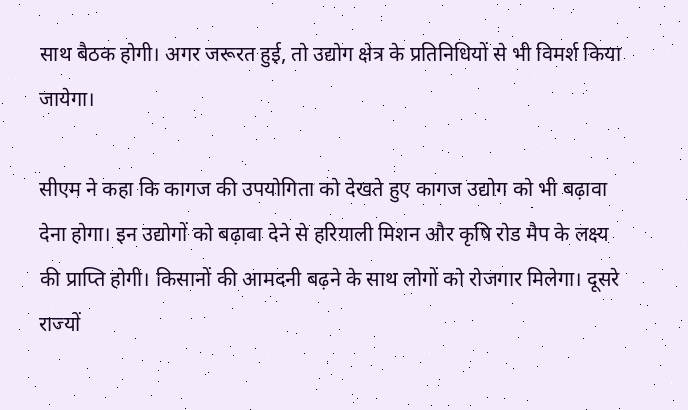साथ बैठक होगी। अगर जरूरत हुई, तो उद्योग क्षेत्र के प्रतिनिधियों से भी विमर्श किया जायेगा।

सीएम ने कहा कि कागज की उपयोगिता को देखते हुए कागज उद्योग को भी बढ़ावा देना होगा। इन उद्योगों को बढ़ावा देने से हरियाली मिशन और कृषि रोड मैप के लक्ष्य की प्राप्ति होगी। किसानों की आमदनी बढ़ने के साथ लोगों को रोजगार मिलेगा। दूसरे राज्यों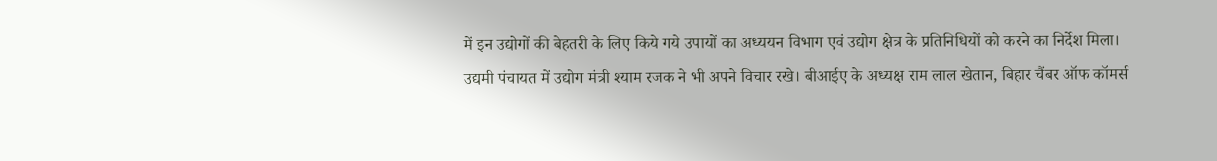में इन उद्योगों की बेहतरी के लिए किये गये उपायों का अध्ययन विभाग एवं उद्योग क्षेत्र के प्रतिनिधियों को करने का निर्देश मिला।
उद्यमी पंचायत में उद्योग मंत्री श्याम रजक ने भी अपने विचार रखे। बीआईए के अध्यक्ष राम लाल खेतान, बिहार चैंबर ऑफ कॉमर्स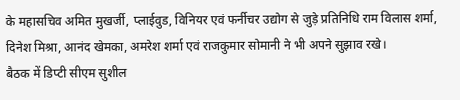के महासचिव अमित मुखर्जी, प्लाईवुड, विनियर एवं फर्नीचर उद्योग से जुड़े प्रतिनिधि राम विलास शर्मा, दिनेश मिश्रा, आनंद खेमका, अमरेश शर्मा एवं राजकुमार सोमानी ने भी अपने सुझाव रखे।
बैठक में डिप्टी सीएम सुशील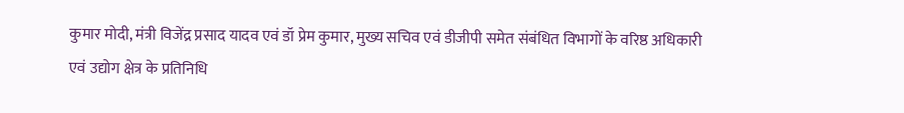कुमार मोदी, मंत्री विजेंद्र प्रसाद यादव एवं डॉ प्रेम कुमार, मुख्य सचिव एवं डीजीपी समेत संबंधित विभागों के वरिष्ठ अधिकारी एवं उद्योग क्षेत्र के प्रतिनिधि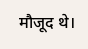मौजूद थे।